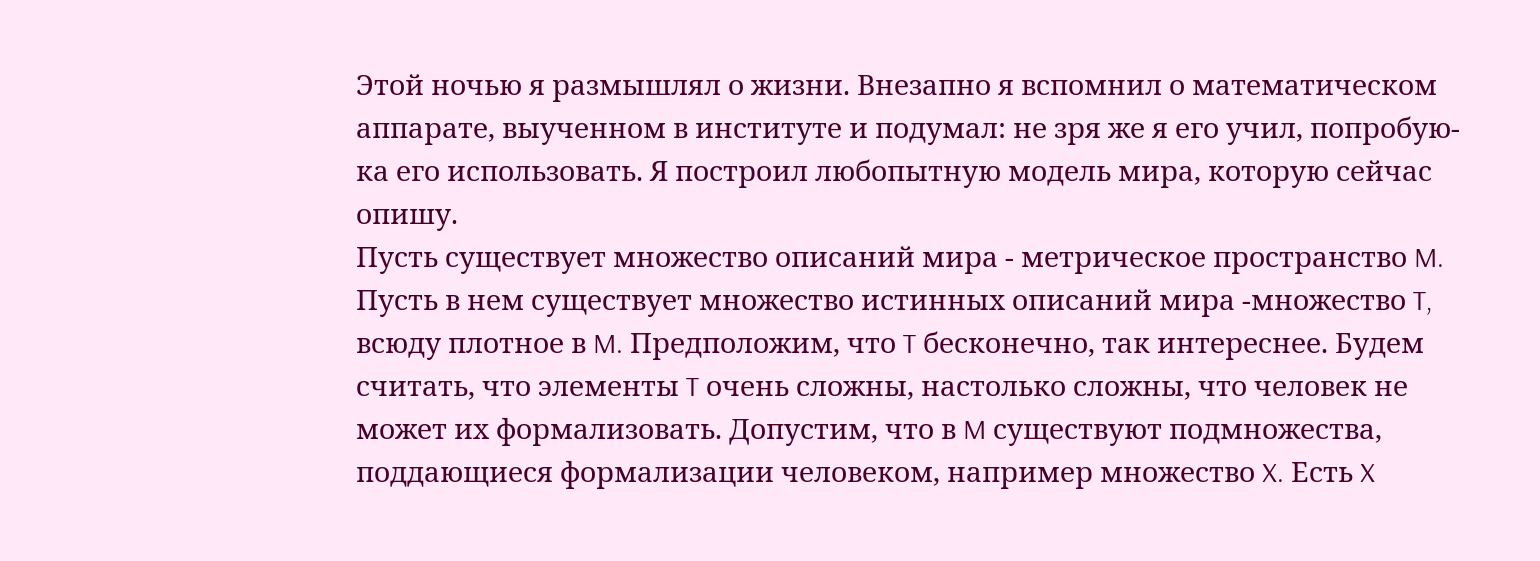Этой ночью я размышлял о жизни. Внезапно я вспомнил о математическом аппарате, выученном в институте и подумал: не зря же я его учил, попробую-ка его использовать. Я построил любопытную модель мира, которую сейчас опишу.
Пусть существует множество описаний мира - метрическое пространство M. Пусть в нем существует множество истинных описаний мира -множество T, всюду плотное в M. Предположим, что T бесконечно, так интереснее. Будем считать, что элементы T очень сложны, настолько сложны, что человек не может их формализовать. Допустим, что в M существуют подмножества, поддающиеся формализации человеком, например множество X. Есть X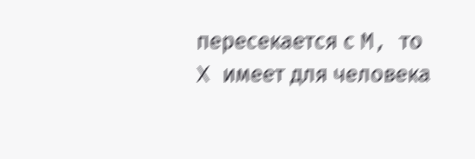пересекается с M, то X имеет для человека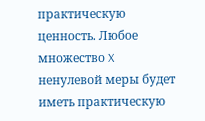практическую ценность. Любое множество X ненулевой меры будет иметь практическую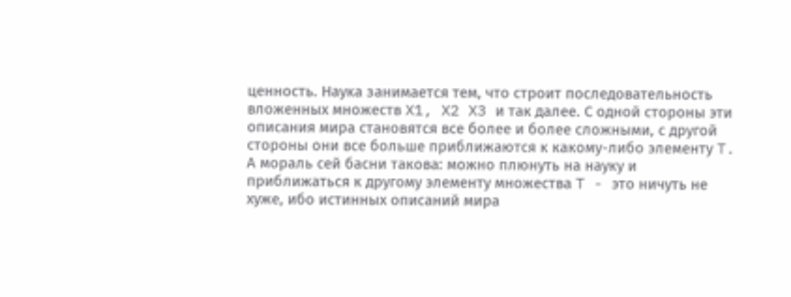ценность. Наука занимается тем, что строит последовательность вложенных множеств X1, X2 X3 и так далее. С одной стороны эти описания мира становятся все более и более сложными, с другой стороны они все больше приближаются к какому-либо элементу T.
А мораль сей басни такова: можно плюнуть на науку и приближаться к другому элементу множества T - это ничуть не хуже, ибо истинных описаний мира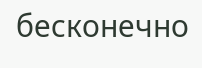бесконечно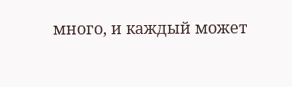много, и каждый может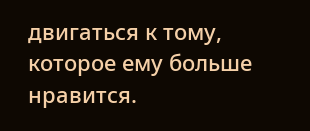двигаться к тому, которое ему больше нравится.